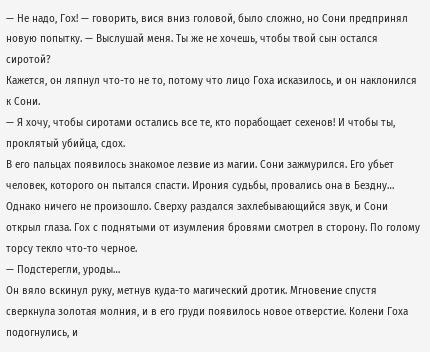— Не надо, Гох! — говорить, вися вниз головой, было сложно, но Сони предпринял новую попытку. — Выслушай меня. Ты же не хочешь, чтобы твой сын остался сиротой?
Кажется, он ляпнул что-то не то, потому что лицо Гоха исказилось, и он наклонился к Сони.
— Я хочу, чтобы сиротами остались все те, кто порабощает сехенов! И чтобы ты, проклятый убийца, сдох.
В его пальцах появилось знакомое лезвие из магии. Сони зажмурился. Его убьет человек, которого он пытался спасти. Ирония судьбы, провались она в Бездну…
Однако ничего не произошло. Сверху раздался захлебывающийся звук, и Сони открыл глаза. Гох с поднятыми от изумления бровями смотрел в сторону. По голому торсу текло что-то черное.
— Подстерегли, уроды…
Он вяло вскинул руку, метнув куда-то магический дротик. Мгновение спустя сверкнула золотая молния, и в его груди появилось новое отверстие. Колени Гоха подогнулись, и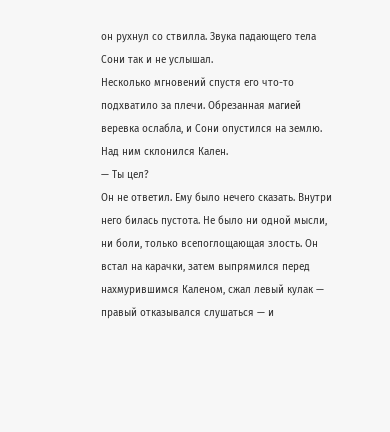он рухнул со ствилла. Звука падающего тела Сони так и не услышал.
Несколько мгновений спустя его что-то подхватило за плечи. Обрезанная магией веревка ослабла, и Сони опустился на землю. Над ним склонился Кален.
— Ты цел?
Он не ответил. Ему было нечего сказать. Внутри него билась пустота. Не было ни одной мысли, ни боли, только всепоглощающая злость. Он встал на карачки, затем выпрямился перед нахмурившимся Каленом, сжал левый кулак — правый отказывался слушаться — и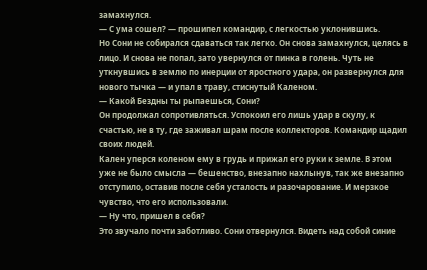замахнулся.
— С ума сошел? — прошипел командир, с легкостью уклонившись.
Но Сони не собирался сдаваться так легко. Он снова замахнулся, целясь в лицо. И снова не попал, зато увернулся от пинка в голень. Чуть не уткнувшись в землю по инерции от яростного удара, он развернулся для нового тычка — и упал в траву, стиснутый Каленом.
— Какой Бездны ты рыпаешься, Сони?
Он продолжал сопротивляться. Успокоил его лишь удар в скулу, к счастью, не в ту, где заживал шрам после коллекторов. Командир щадил своих людей.
Кален уперся коленом ему в грудь и прижал его руки к земле. В этом уже не было смысла — бешенство, внезапно нахлынув, так же внезапно отступило, оставив после себя усталость и разочарование. И мерзкое чувство, что его использовали.
— Ну что, пришел в себя?
Это звучало почти заботливо. Сони отвернулся. Видеть над собой синие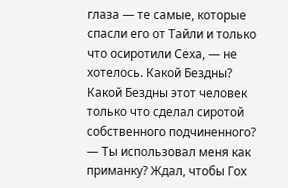глаза — те самые, которые спасли его от Тайли и только что осиротили Сеха, — не хотелось. Какой Бездны? Какой Бездны этот человек только что сделал сиротой собственного подчиненного?
— Ты использовал меня как приманку? Ждал, чтобы Гох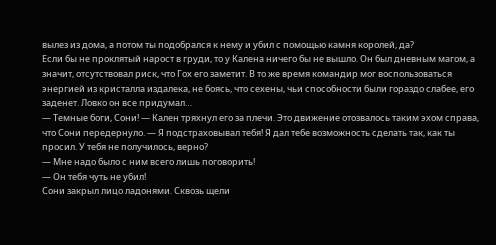вылез из дома, а потом ты подобрался к нему и убил с помощью камня королей, да?
Если бы не проклятый нарост в груди, то у Калена ничего бы не вышло. Он был дневным магом, а значит, отсутствовал риск, что Гох его заметит. В то же время командир мог воспользоваться энергией из кристалла издалека, не боясь, что сехены, чьи способности были гораздо слабее, его заденет. Ловко он все придумал…
— Темные боги, Сони! — Кален тряхнул его за плечи. Это движение отозвалось таким эхом справа, что Сони передернуло. — Я подстраховывал тебя! Я дал тебе возможность сделать так, как ты просил. У тебя не получилось, верно?
— Мне надо было с ним всего лишь поговорить!
— Он тебя чуть не убил!
Сони закрыл лицо ладонями. Сквозь щели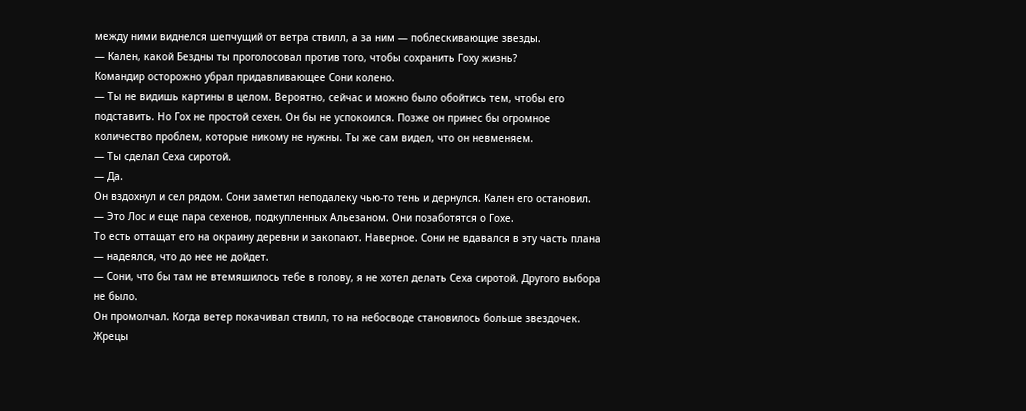между ними виднелся шепчущий от ветра ствилл, а за ним — поблескивающие звезды.
— Кален, какой Бездны ты проголосовал против того, чтобы сохранить Гоху жизнь?
Командир осторожно убрал придавливающее Сони колено.
— Ты не видишь картины в целом. Вероятно, сейчас и можно было обойтись тем, чтобы его подставить. Но Гох не простой сехен. Он бы не успокоился. Позже он принес бы огромное количество проблем, которые никому не нужны. Ты же сам видел, что он невменяем.
— Ты сделал Сеха сиротой.
— Да.
Он вздохнул и сел рядом. Сони заметил неподалеку чью-то тень и дернулся. Кален его остановил.
— Это Лос и еще пара сехенов, подкупленных Альезаном. Они позаботятся о Гохе.
То есть оттащат его на окраину деревни и закопают. Наверное. Сони не вдавался в эту часть плана — надеялся, что до нее не дойдет.
— Сони, что бы там не втемяшилось тебе в голову, я не хотел делать Сеха сиротой. Другого выбора не было.
Он промолчал. Когда ветер покачивал ствилл, то на небосводе становилось больше звездочек. Жрецы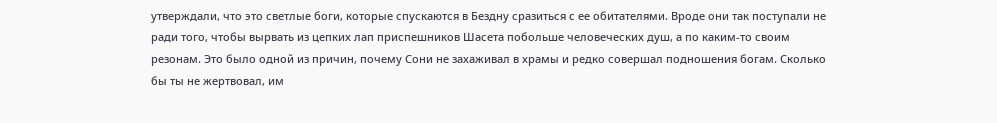утверждали, что это светлые боги, которые спускаются в Бездну сразиться с ее обитателями. Вроде они так поступали не ради того, чтобы вырвать из цепких лап приспешников Шасета побольше человеческих душ, а по каким-то своим резонам. Это было одной из причин, почему Сони не захаживал в храмы и редко совершал подношения богам. Сколько бы ты не жертвовал, им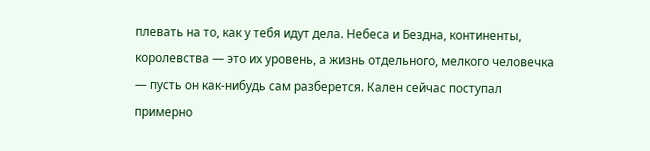плевать на то, как у тебя идут дела. Небеса и Бездна, континенты, королевства — это их уровень, а жизнь отдельного, мелкого человечка — пусть он как-нибудь сам разберется. Кален сейчас поступал примерно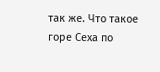так же. Что такое горе Сеха по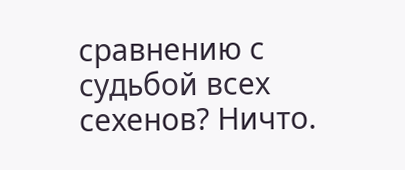сравнению с судьбой всех сехенов? Ничто.